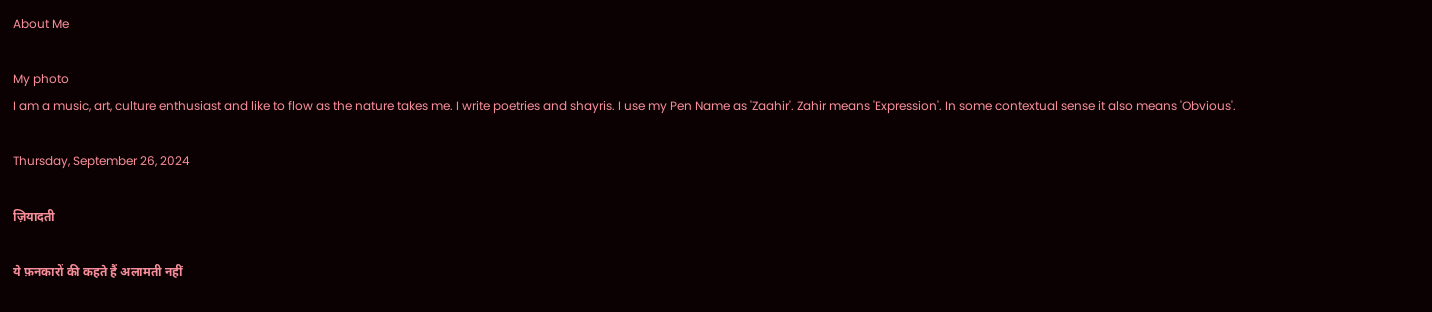About Me

My photo
I am a music, art, culture enthusiast and like to flow as the nature takes me. I write poetries and shayris. I use my Pen Name as 'Zaahir'. Zahir means 'Expression'. In some contextual sense it also means 'Obvious'.

Thursday, September 26, 2024

ज़ियादती

ये फ़नकारों की कहते हैं अलामती नहीं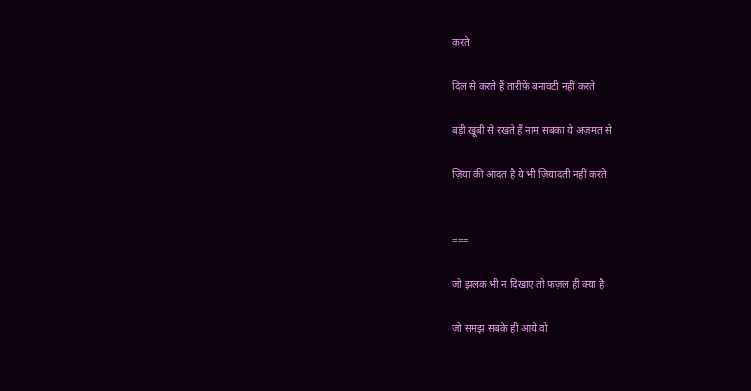करते

दिल से करते हैं तारीफ़ें बनावटी नहीं करते

बड़ी खूबी से रखते हैं नाम सबका ये अज़मत से

ज़िया की आदत है ये भी ज़ियादती नहीं करते


===

जो झलक भी न दिखाए तो फज़ल ही क्या है

जो समझ सबके ही आये वो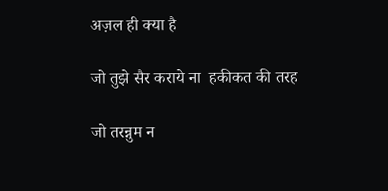अज़ल ही क्या है

जो तुझे सैर कराये ना  हकीकत की तरह

जो तरन्नुम न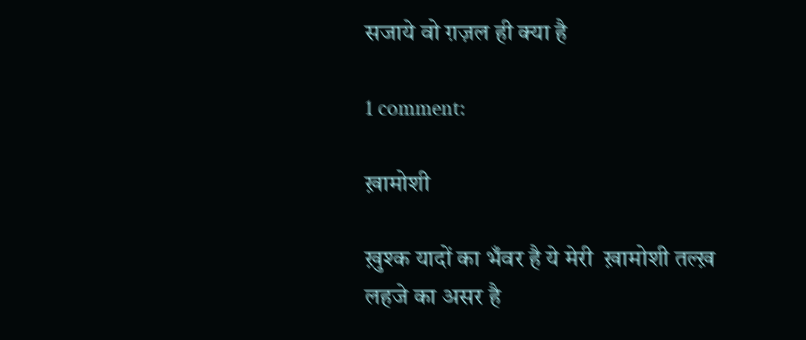सजाये वो ग़ज़ल ही क्या है

1 comment:

ख़ामोशी

ख़ुश्क यादों का भँवर है ये मेरी  ख़ामोशी तल्ख़ लहजे का असर है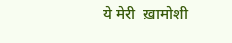ये मेरी  ख़ामोशी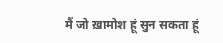मैं जो ख़ामोश हूं सुन सकता हूं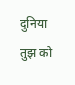दुनिया तुझ को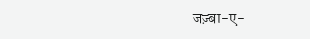जज़्बा-ए-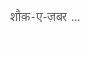शौक़-ए-ज़बर ...